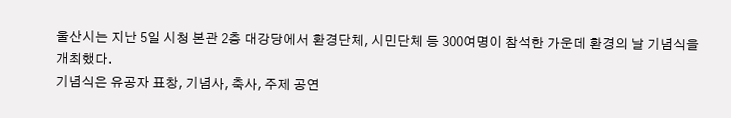울산시는 지난 5일 시청 본관 2층 대강당에서 환경단체, 시민단체 등 300여명이 참석한 가운데 환경의 날 기념식을 개최했다.
기념식은 유공자 표창, 기념사, 축사, 주제 공연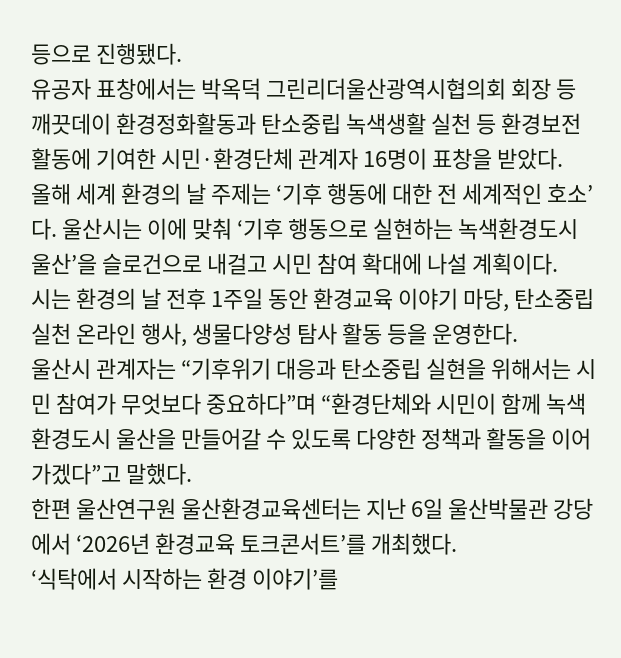등으로 진행됐다.
유공자 표창에서는 박옥덕 그린리더울산광역시협의회 회장 등 깨끗데이 환경정화활동과 탄소중립 녹색생활 실천 등 환경보전 활동에 기여한 시민·환경단체 관계자 16명이 표창을 받았다.
올해 세계 환경의 날 주제는 ‘기후 행동에 대한 전 세계적인 호소’다. 울산시는 이에 맞춰 ‘기후 행동으로 실현하는 녹색환경도시 울산’을 슬로건으로 내걸고 시민 참여 확대에 나설 계획이다.
시는 환경의 날 전후 1주일 동안 환경교육 이야기 마당, 탄소중립 실천 온라인 행사, 생물다양성 탐사 활동 등을 운영한다.
울산시 관계자는 “기후위기 대응과 탄소중립 실현을 위해서는 시민 참여가 무엇보다 중요하다”며 “환경단체와 시민이 함께 녹색환경도시 울산을 만들어갈 수 있도록 다양한 정책과 활동을 이어가겠다”고 말했다.
한편 울산연구원 울산환경교육센터는 지난 6일 울산박물관 강당에서 ‘2026년 환경교육 토크콘서트’를 개최했다.
‘식탁에서 시작하는 환경 이야기’를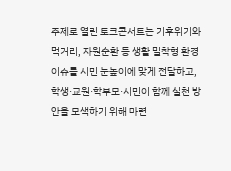주제로 열린 토크콘서트는 기후위기와 먹거리, 자원순환 등 생활 밀착형 환경 이슈를 시민 눈높이에 맞게 전달하고, 학생·교원·학부모·시민이 함께 실천 방안을 모색하기 위해 마련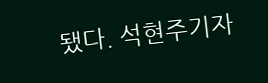됐다. 석현주기자